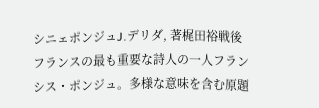シニェポンジュJ.デリダ, 著梶田裕戦後フランスの最も重要な詩人の一人フランシス・ポンジュ。多様な意味を含む原題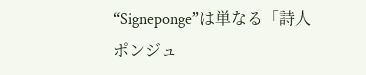“Signeponge”は単なる「詩人ポンジュ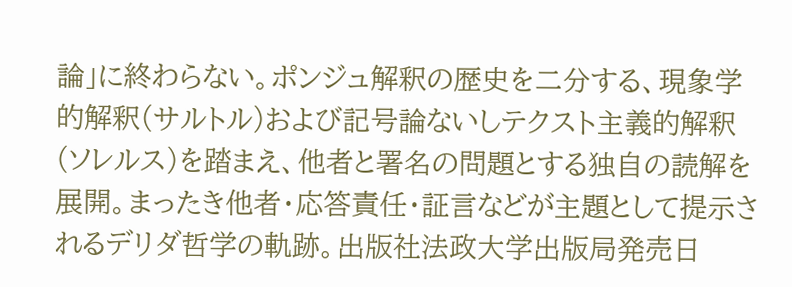論」に終わらない。ポンジュ解釈の歴史を二分する、現象学的解釈(サルトル)および記号論ないしテクスト主義的解釈(ソレルス)を踏まえ、他者と署名の問題とする独自の読解を展開。まったき他者・応答責任・証言などが主題として提示されるデリダ哲学の軌跡。出版社法政大学出版局発売日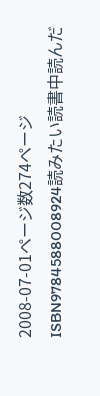2008-07-01ページ数274ページISBN9784588008924読みたい読書中読んだ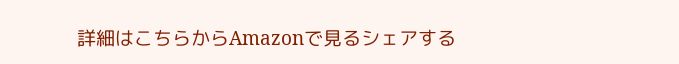詳細はこちらからAmazonで見るシェアする